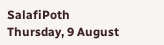SalafiPoth
Thursday, 9 August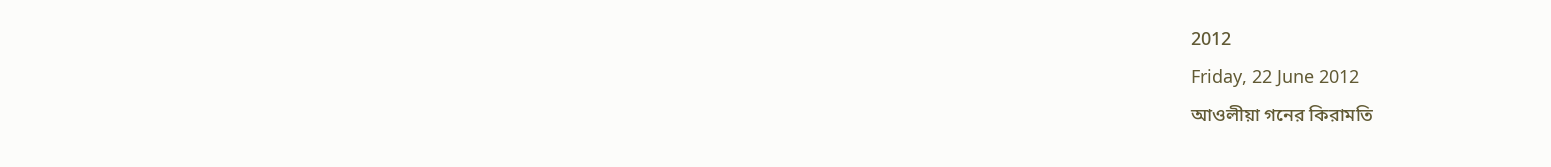2012
Friday, 22 June 2012
আওলীয়া গনের কিরামতি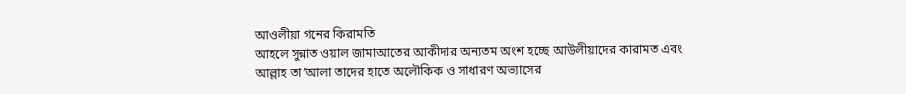আওলীয়া গনের কিরামতি
আহলে সুন্নাত ওয়াল জামাআতের আকীদার অন্যতম অংশ হচ্ছে আউলীয়াদের কারামত এবং আল্লাহ তা’আলা তাদের হাতে অলৌকিক ও সাধারণ অভ্যাসের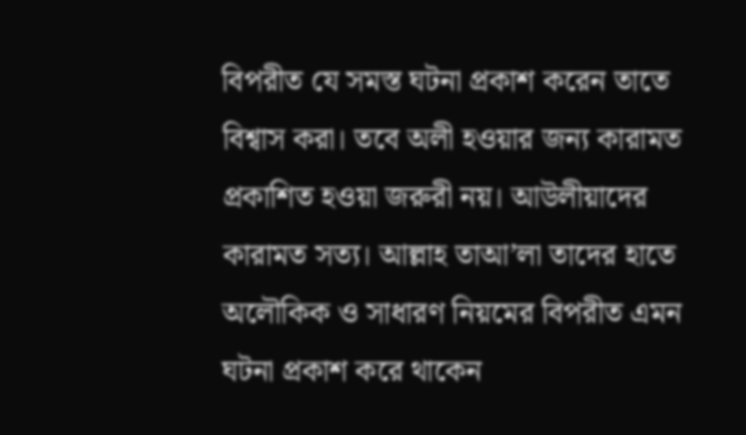বিপরীত যে সমস্ত ঘটনা প্রকাশ করেন তাতে বিশ্বাস করা। তবে অলী হওয়ার জন্য কারামত প্রকাশিত হওয়া জরুরী নয়। আউলীয়াদের কারামত সত্য। আল্লাহ তাআ’লা তাদের হাতে অলৌকিক ও সাধারণ নিয়মের বিপরীত এমন ঘটনা প্রকাশ করে থাকেন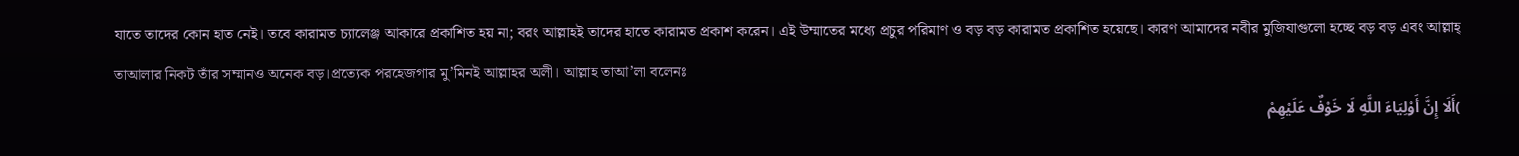যাতে তাদের কোন হাত নেই। তবে কারামত চ্যালেঞ্জ আকারে প্রকাশিত হয় না; বরং আল্লাহই তাদের হাতে কারামত প্রকাশ করেন। এই উম্মাতের মধ্যে প্রচুর পরিমাণ ও বড় বড় কারামত প্রকাশিত হয়েছে। কারণ আমাদের নবীর মুজিযাগুলো হচ্ছে বড় বড় এবং আল্লাহ্ তাআলার নিকট তাঁর সম্মানও অনেক বড়।প্রত্যেক পরহেজগার মু’মিনই আল্লাহর অলী। আল্লাহ তাআ’লা বলেনঃ
)أَلَا إِنَّ أَوْلِيَاءَ اللَّهِ لَا خَوْفٌ عَلَيْهِمْ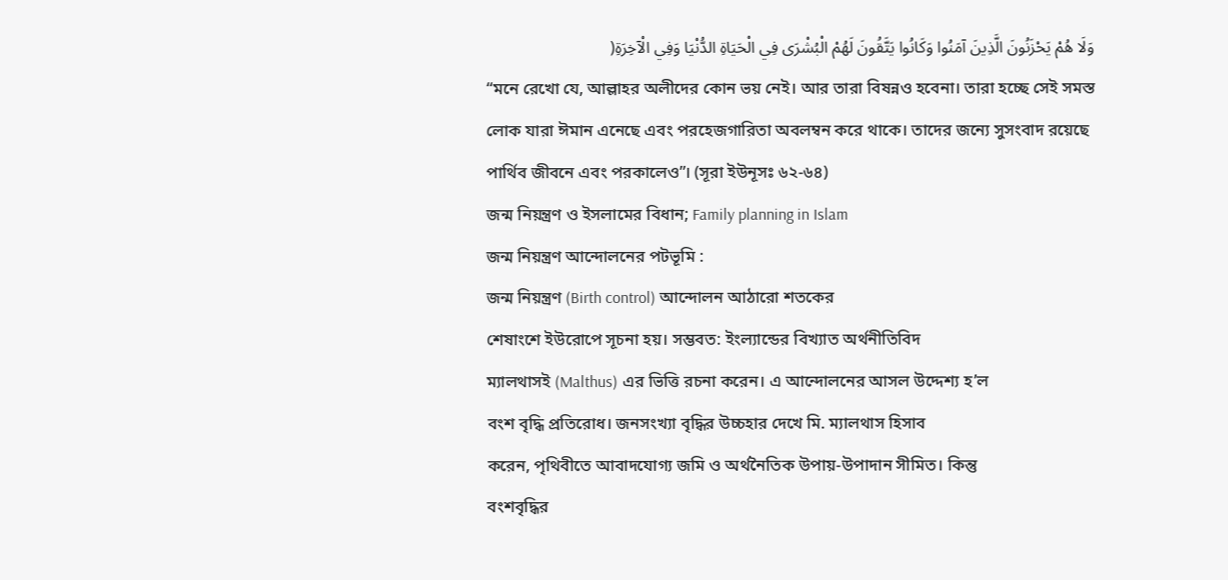وَلَا هُمْ يَحْزَنُونَ الَّذِينَ آمَنُوا وَكَانُوا يَتَّقُونَ لَهُمْ الْبُشْرَى فِي الْحَيَاةِ الدُّنْيَا وَفِي الْآخِرَةِ(
“মনে রেখো যে, আল্লাহর অলীদের কোন ভয় নেই। আর তারা বিষন্নও হবেনা। তারা হচ্ছে সেই সমস্ত লোক যারা ঈমান এনেছে এবং পরহেজগারিতা অবলম্বন করে থাকে। তাদের জন্যে সুসংবাদ রয়েছে পার্থিব জীবনে এবং পরকালেও”। (সূরা ইউনূসঃ ৬২-৬৪)
জন্ম নিয়ন্ত্রণ ও ইসলামের বিধান; Family planning in Islam
জন্ম নিয়ন্ত্রণ আন্দোলনের পটভূমি :
জন্ম নিয়ন্ত্রণ (Birth control) আন্দোলন আঠারো শতকের
শেষাংশে ইউরোপে সূচনা হয়। সম্ভবত: ইংল্যান্ডের বিখ্যাত অর্থনীতিবিদ
ম্যালথাসই (Malthus) এর ভিত্তি রচনা করেন। এ আন্দোলনের আসল উদ্দেশ্য হ’ল
বংশ বৃদ্ধি প্রতিরোধ। জনসংখ্যা বৃদ্ধির উচ্চহার দেখে মি. ম্যালথাস হিসাব
করেন, পৃথিবীতে আবাদযোগ্য জমি ও অর্থনৈতিক উপায়-উপাদান সীমিত। কিন্তু
বংশবৃদ্ধির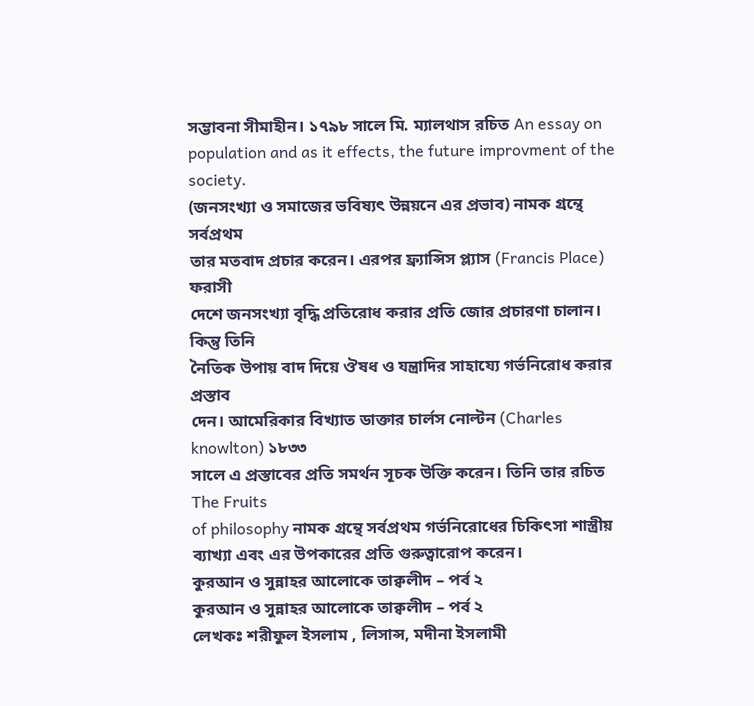সম্ভাবনা সীমাহীন। ১৭৯৮ সালে মি. ম্যালথাস রচিত An essay on
population and as it effects, the future improvment of the society.
(জনসংখ্যা ও সমাজের ভবিষ্যৎ উন্নয়নে এর প্রভাব) নামক গ্রন্থে সর্বপ্রথম
তার মতবাদ প্রচার করেন। এরপর ফ্র্যান্সিস প্ল্যাস (Francis Place) ফরাসী
দেশে জনসংখ্যা বৃদ্ধি প্রতিরোধ করার প্রতি জোর প্রচারণা চালান। কিন্তু তিনি
নৈতিক উপায় বাদ দিয়ে ঔষধ ও যন্ত্রাদির সাহায্যে গর্ভনিরোধ করার প্রস্তাব
দেন। আমেরিকার বিখ্যাত ডাক্তার চার্লস নোল্টন (Charles knowlton) ১৮৩৩
সালে এ প্রস্তাবের প্রতি সমর্থন সূচক উক্তি করেন। তিনি তার রচিত The Fruits
of philosophy নামক গ্রন্থে সর্বপ্রথম গর্ভনিরোধের চিকিৎসা শাস্ত্রীয়
ব্যাখ্যা এবং এর উপকারের প্রতি গুরুত্বারোপ করেন।
কুরআন ও সুন্নাহর আলোকে তাক্বলীদ – পর্ব ২
কুরআন ও সুন্নাহর আলোকে তাক্বলীদ – পর্ব ২
লেখকঃ শরীফুল ইসলাম , লিসান্স, মদীনা ইসলামী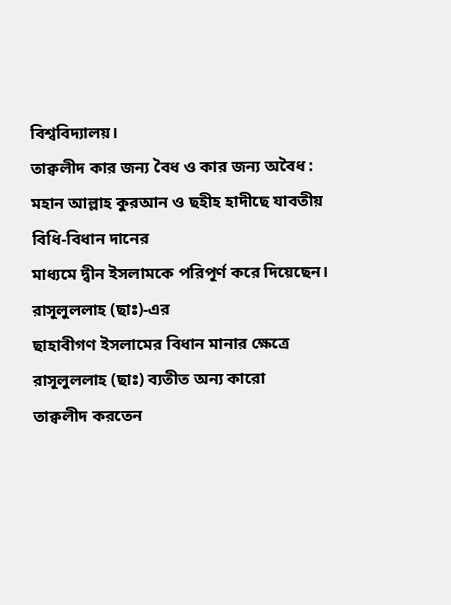বিশ্ববিদ্যালয়।
তাক্বলীদ কার জন্য বৈধ ও কার জন্য অবৈধ :
মহান আল্লাহ কুরআন ও ছহীহ হাদীছে যাবতীয় বিধি-বিধান দানের
মাধ্যমে দ্বীন ইসলামকে পরিপূর্ণ করে দিয়েছেন। রাসূলুললাহ (ছাঃ)-এর
ছাহাবীগণ ইসলামের বিধান মানার ক্ষেত্রে রাসূলুললাহ (ছাঃ) ব্যতীত অন্য কারো
তাক্বলীদ করতেন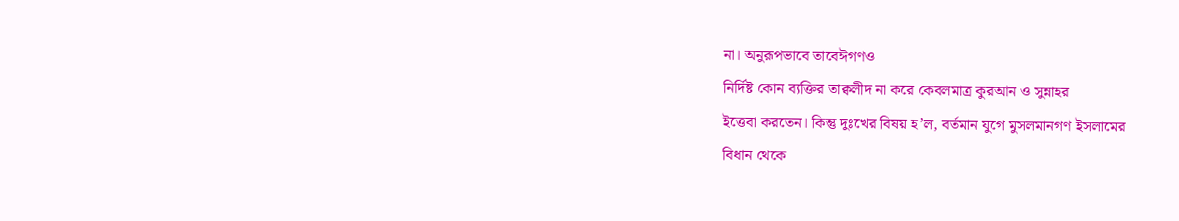না। অনুরূপভাবে তাবেঈগণও
নির্দিষ্ট কোন ব্যক্তির তাক্বলীদ না করে কেবলমাত্র কুরআন ও সুন্নাহর
ইত্তেবা করতেন। কিন্তু দুঃখের বিষয় হ’ল, বর্তমান যুগে মুসলমানগণ ইসলামের
বিধান থেকে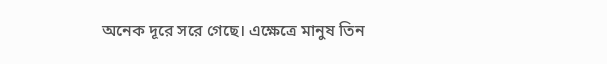অনেক দূরে সরে গেছে। এক্ষেত্রে মানুষ তিন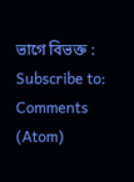ভাগে বিভক্ত :
Subscribe to:
Comments (Atom)